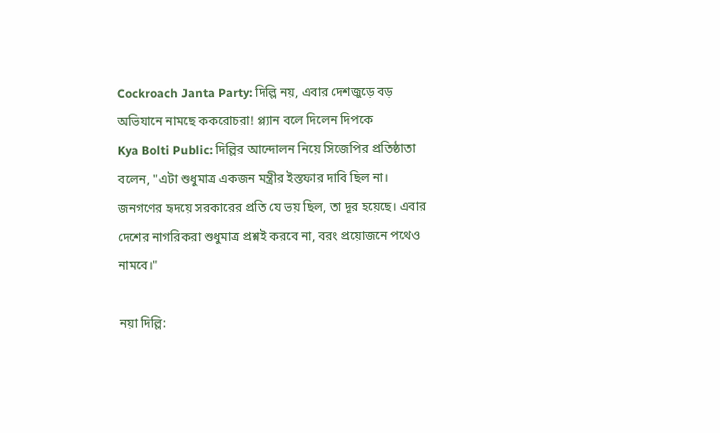Cockroach Janta Party: দিল্লি নয়, এবার দেশজুড়ে বড় অভিযানে নামছে ককরোচরা! প্ল্যান বলে দিলেন দিপকে
Kya Bolti Public: দিল্লির আন্দোলন নিয়ে সিজেপির প্রতিষ্ঠাতা বলেন, "এটা শুধুমাত্র একজন মন্ত্রীর ইস্তফার দাবি ছিল না। জনগণের হৃদয়ে সরকারের প্রতি যে ভয় ছিল, তা দূর হয়েছে। এবার দেশের নাগরিকরা শুধুমাত্র প্রশ্নই করবে না, বরং প্রয়োজনে পথেও নামবে।"

নয়া দিল্লি: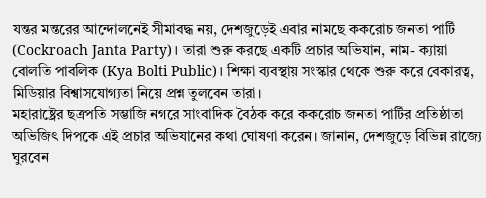যন্তর মন্তরের আন্দোলনেই সীমাবদ্ধ নয়, দেশজুড়েই এবার নামছে ককরোচ জনতা পার্টি (Cockroach Janta Party)। তারা শুরু করছে একটি প্রচার অভিযান, নাম- ক্যায়া বোলতি পাবলিক (Kya Bolti Public)। শিক্ষা ব্যবস্থায় সংস্কার থেকে শুরু করে বেকারত্ব, মিডিয়ার বিশ্বাসযোগ্যতা নিয়ে প্রশ্ন তুলবেন তারা।
মহারাষ্ট্রের ছত্রপতি সম্ভাজি নগরে সাংবাদিক বৈঠক করে ককরোচ জনতা পার্টির প্রতিষ্ঠাতা অভিজিৎ দিপকে এই প্রচার অভিযানের কথা ঘোষণা করেন। জানান, দেশজুড়ে বিভিন্ন রাজ্যে ঘুরবেন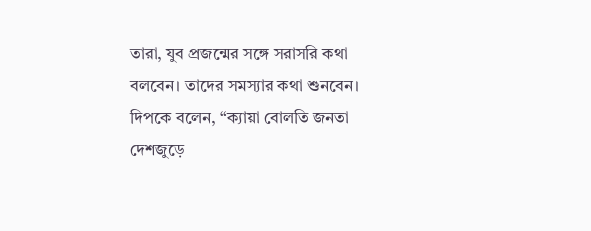তারা, যুব প্রজন্মের সঙ্গে সরাসরি কথা বলবেন। তাদের সমস্যার কথা শুনবেন।
দিপকে বলেন, “ক্যায়া বোলতি জনতা দেশজুড়ে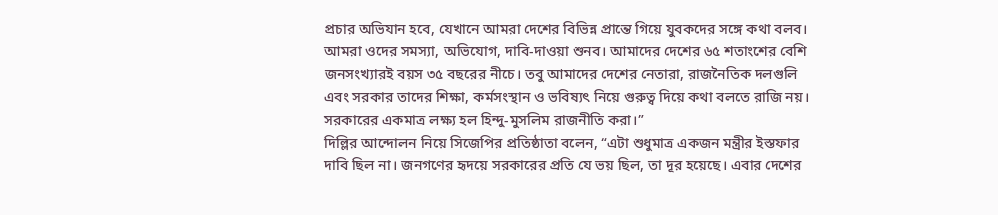প্রচার অভিযান হবে, যেখানে আমরা দেশের বিভিন্ন প্রান্তে গিয়ে যুবকদের সঙ্গে কথা বলব। আমরা ওদের সমস্যা, অভিযোগ, দাবি-দাওয়া শুনব। আমাদের দেশের ৬৫ শতাংশের বেশি জনসংখ্যারই বয়স ৩৫ বছরের নীচে। তবু আমাদের দেশের নেতারা, রাজনৈতিক দলগুলি এবং সরকার তাদের শিক্ষা, কর্মসংস্থান ও ভবিষ্যৎ নিয়ে গুরুত্ব দিয়ে কথা বলতে রাজি নয়। সরকারের একমাত্র লক্ষ্য হল হিন্দু-মুসলিম রাজনীতি করা।”
দিল্লির আন্দোলন নিয়ে সিজেপির প্রতিষ্ঠাতা বলেন, “এটা শুধুমাত্র একজন মন্ত্রীর ইস্তফার দাবি ছিল না। জনগণের হৃদয়ে সরকারের প্রতি যে ভয় ছিল, তা দূর হয়েছে। এবার দেশের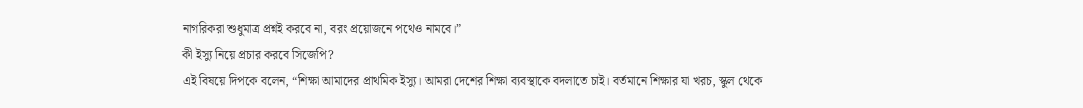নাগরিকরা শুধুমাত্র প্রশ্নই করবে না, বরং প্রয়োজনে পথেও নামবে।”
কী ইস্যু নিয়ে প্রচার করবে সিজেপি?
এই বিষয়ে দিপকে বলেন, “শিক্ষা আমাদের প্রাথমিক ইস্যু। আমরা দেশের শিক্ষা ব্যবস্থাকে বদলাতে চাই। বর্তমানে শিক্ষার যা খরচ, স্কুল থেকে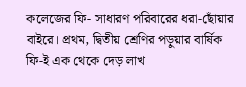কলেজের ফি- সাধারণ পরিবারের ধরা-ছোঁয়ার বাইরে। প্রথম, দ্বিতীয় শ্রেণির পড়ুয়ার বার্ষিক ফি-ই এক থেকে দেড় লাখ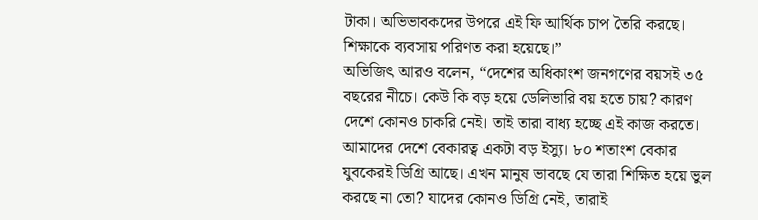টাকা। অভিভাবকদের উপরে এই ফি আর্থিক চাপ তৈরি করছে। শিক্ষাকে ব্যবসায় পরিণত করা হয়েছে।”
অভিজিৎ আরও বলেন, “দেশের অধিকাংশ জনগণের বয়সই ৩৫ বছরের নীচে। কেউ কি বড় হয়ে ডেলিভারি বয় হতে চায়? কারণ দেশে কোনও চাকরি নেই। তাই তারা বাধ্য হচ্ছে এই কাজ করতে। আমাদের দেশে বেকারত্ব একটা বড় ইস্যু। ৮০ শতাংশ বেকার যুবকেরই ডিগ্রি আছে। এখন মানুষ ভাবছে যে তারা শিক্ষিত হয়ে ভুল করছে না তো? যাদের কোনও ডিগ্রি নেই, তারাই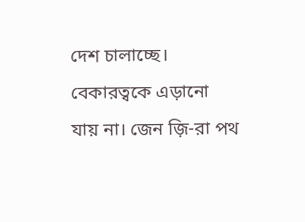দেশ চালাচ্ছে। বেকারত্বকে এড়ানো যায় না। জেন জ়ি-রা পথ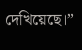দেখিয়েছে।”